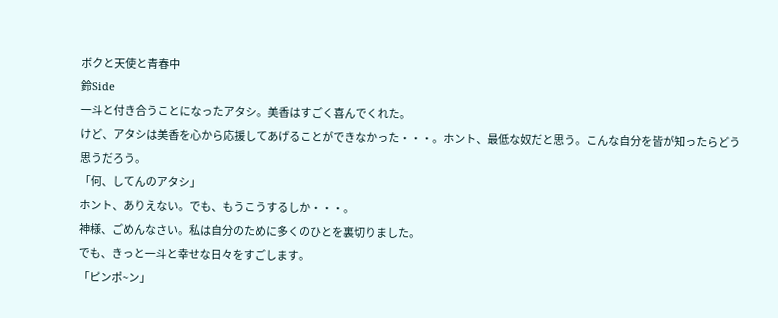ボクと天使と青春中
鈴Side
一斗と付き合うことになったアタシ。美香はすごく喜んでくれた。
けど、アタシは美香を心から応援してあげることができなかった・・・。ホント、最低な奴だと思う。こんな自分を皆が知ったらどう思うだろう。
「何、してんのアタシ」
ホント、ありえない。でも、もうこうするしか・・・。
神様、ごめんなさい。私は自分のために多くのひとを裏切りました。
でも、きっと一斗と幸せな日々をすごします。
「ピンポ~ン」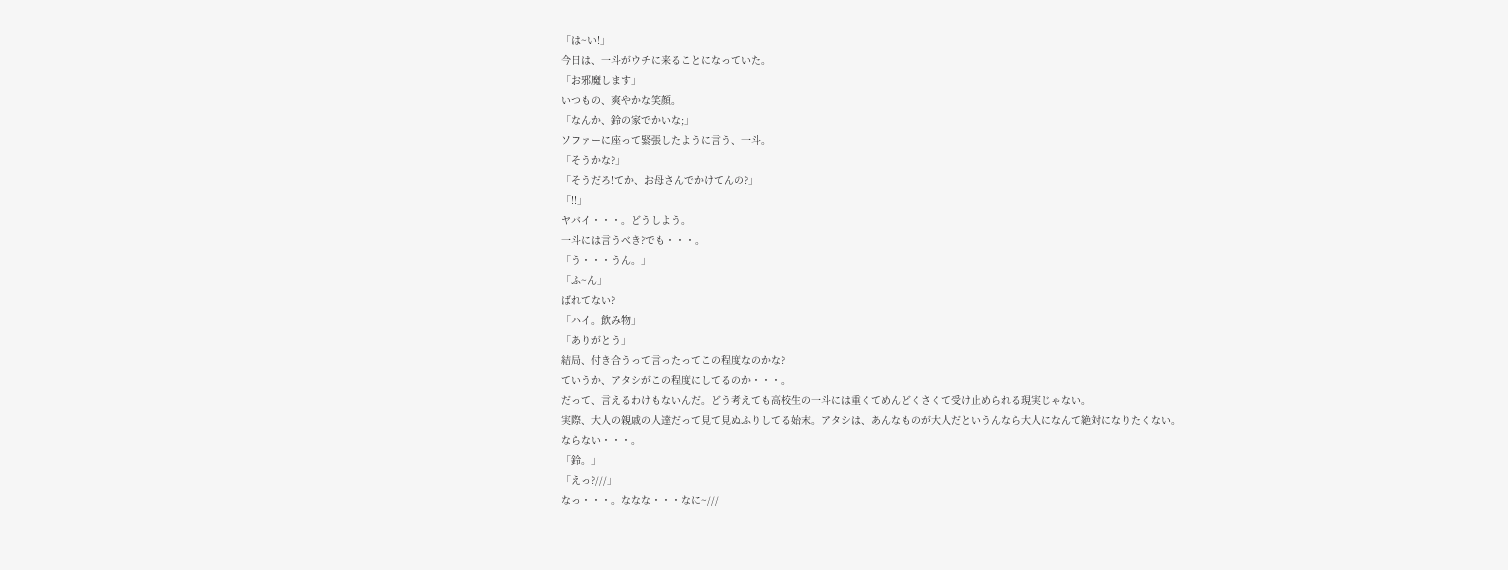「は~い!」
今日は、一斗がウチに来ることになっていた。
「お邪魔します」
いつもの、爽やかな笑顔。
「なんか、鈴の家でかいな;」
ソファーに座って緊張したように言う、一斗。
「そうかな?」
「そうだろ!てか、お母さんでかけてんの?」
「!!」
ヤバイ・・・。どうしよう。
一斗には言うべき?でも・・・。
「う・・・うん。」
「ふ~ん」
ばれてない?
「ハイ。飲み物」
「ありがとう」
結局、付き合うって言ったってこの程度なのかな?
ていうか、アタシがこの程度にしてるのか・・・。
だって、言えるわけもないんだ。どう考えても高校生の一斗には重くてめんどくさくて受け止められる現実じゃない。
実際、大人の親戚の人達だって見て見ぬふりしてる始末。アタシは、あんなものが大人だというんなら大人になんて絶対になりたくない。
ならない・・・。
「鈴。」
「えっ?///」
なっ・・・。ななな・・・なに~///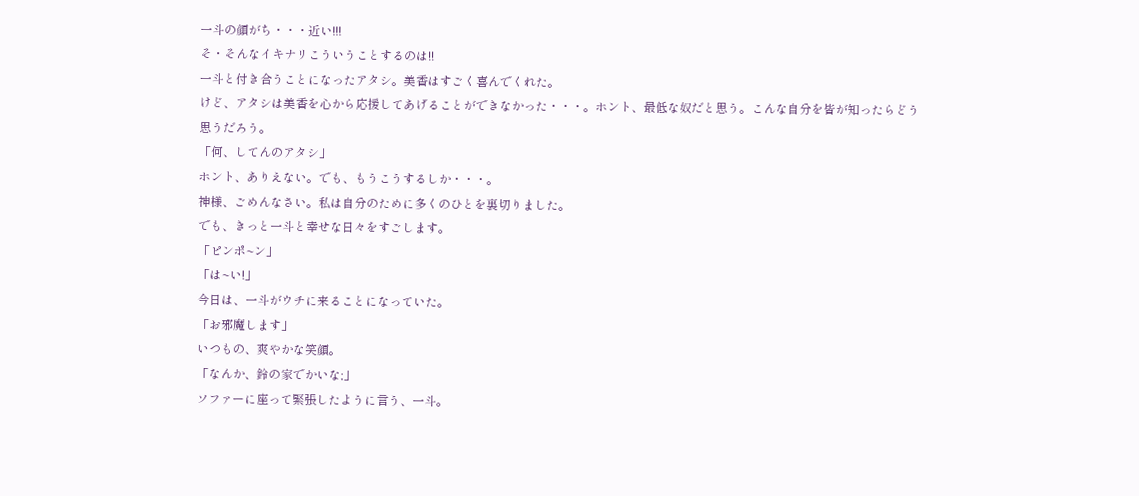一斗の顔がち・・・近い!!!
そ・そんなイキナリこういうことするのは!!
一斗と付き合うことになったアタシ。美香はすごく喜んでくれた。
けど、アタシは美香を心から応援してあげることができなかった・・・。ホント、最低な奴だと思う。こんな自分を皆が知ったらどう思うだろう。
「何、してんのアタシ」
ホント、ありえない。でも、もうこうするしか・・・。
神様、ごめんなさい。私は自分のために多くのひとを裏切りました。
でも、きっと一斗と幸せな日々をすごします。
「ピンポ~ン」
「は~い!」
今日は、一斗がウチに来ることになっていた。
「お邪魔します」
いつもの、爽やかな笑顔。
「なんか、鈴の家でかいな;」
ソファーに座って緊張したように言う、一斗。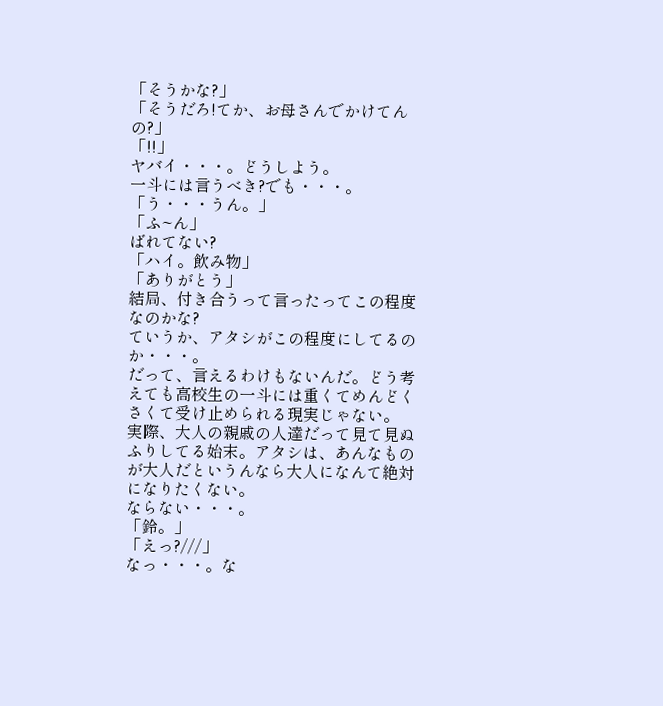「そうかな?」
「そうだろ!てか、お母さんでかけてんの?」
「!!」
ヤバイ・・・。どうしよう。
一斗には言うべき?でも・・・。
「う・・・うん。」
「ふ~ん」
ばれてない?
「ハイ。飲み物」
「ありがとう」
結局、付き合うって言ったってこの程度なのかな?
ていうか、アタシがこの程度にしてるのか・・・。
だって、言えるわけもないんだ。どう考えても高校生の一斗には重くてめんどくさくて受け止められる現実じゃない。
実際、大人の親戚の人達だって見て見ぬふりしてる始末。アタシは、あんなものが大人だというんなら大人になんて絶対になりたくない。
ならない・・・。
「鈴。」
「えっ?///」
なっ・・・。な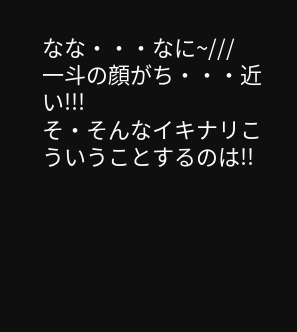なな・・・なに~///
一斗の顔がち・・・近い!!!
そ・そんなイキナリこういうことするのは!!